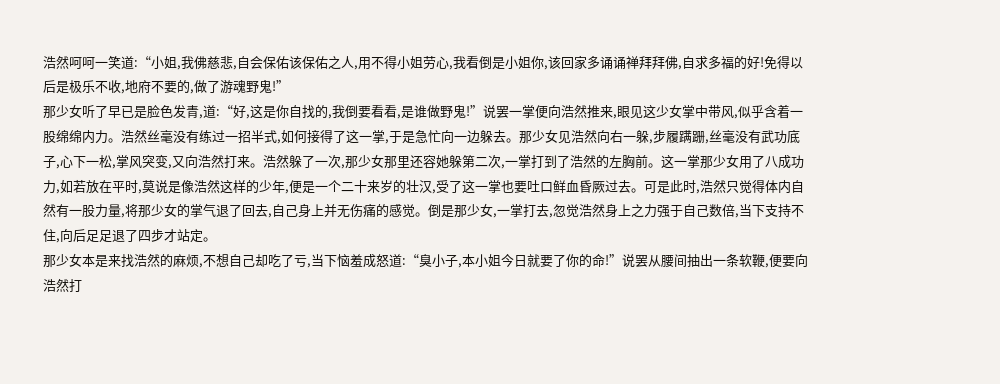浩然呵呵一笑道:“小姐,我佛慈悲,自会保佑该保佑之人,用不得小姐劳心,我看倒是小姐你,该回家多诵诵禅拜拜佛,自求多福的好!免得以后是极乐不收,地府不要的,做了游魂野鬼!”
那少女听了早已是脸色发青,道:“好,这是你自找的,我倒要看看,是谁做野鬼!”说罢一掌便向浩然推来,眼见这少女掌中带风,似乎含着一股绵绵内力。浩然丝毫没有练过一招半式,如何接得了这一掌,于是急忙向一边躲去。那少女见浩然向右一躲,步履蹒跚,丝毫没有武功底子,心下一松,掌风突变,又向浩然打来。浩然躲了一次,那少女那里还容她躲第二次,一掌打到了浩然的左胸前。这一掌那少女用了八成功力,如若放在平时,莫说是像浩然这样的少年,便是一个二十来岁的壮汉,受了这一掌也要吐口鲜血昏厥过去。可是此时,浩然只觉得体内自然有一股力量,将那少女的掌气退了回去,自己身上并无伤痛的感觉。倒是那少女,一掌打去,忽觉浩然身上之力强于自己数倍,当下支持不住,向后足足退了四步才站定。
那少女本是来找浩然的麻烦,不想自己却吃了亏,当下恼羞成怒道:“臭小子,本小姐今日就要了你的命!”说罢从腰间抽出一条软鞭,便要向浩然打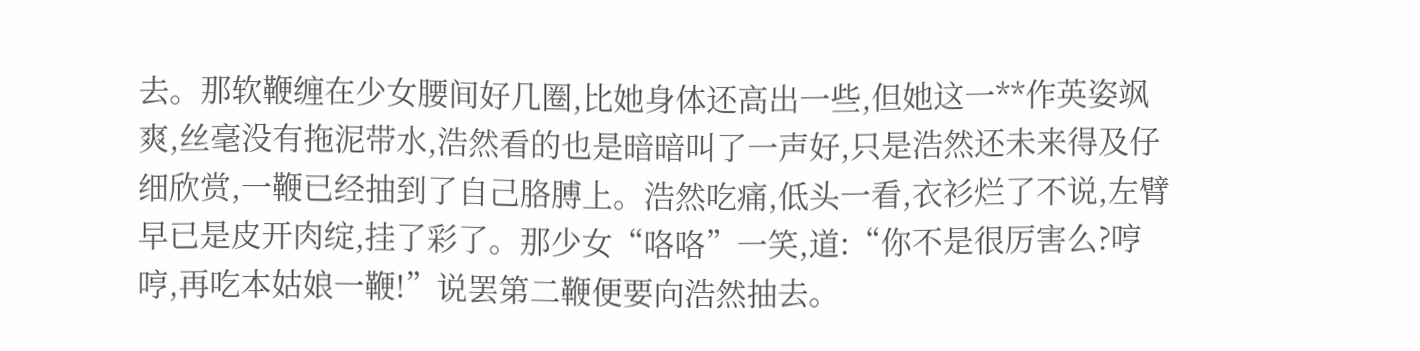去。那软鞭缠在少女腰间好几圈,比她身体还高出一些,但她这一**作英姿飒爽,丝毫没有拖泥带水,浩然看的也是暗暗叫了一声好,只是浩然还未来得及仔细欣赏,一鞭已经抽到了自己胳膊上。浩然吃痛,低头一看,衣衫烂了不说,左臂早已是皮开肉绽,挂了彩了。那少女“咯咯”一笑,道:“你不是很厉害么?哼哼,再吃本姑娘一鞭!”说罢第二鞭便要向浩然抽去。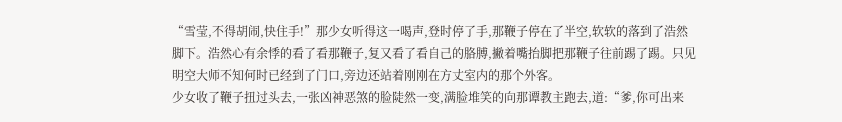“雪莹,不得胡闹,快住手!”那少女听得这一喝声,登时停了手,那鞭子停在了半空,软软的落到了浩然脚下。浩然心有余悸的看了看那鞭子,复又看了看自己的胳膊,撇着嘴抬脚把那鞭子往前踢了踢。只见明空大师不知何时已经到了门口,旁边还站着刚刚在方丈室内的那个外客。
少女收了鞭子扭过头去,一张凶神恶煞的脸陡然一变,满脸堆笑的向那谭教主跑去,道:“爹,你可出来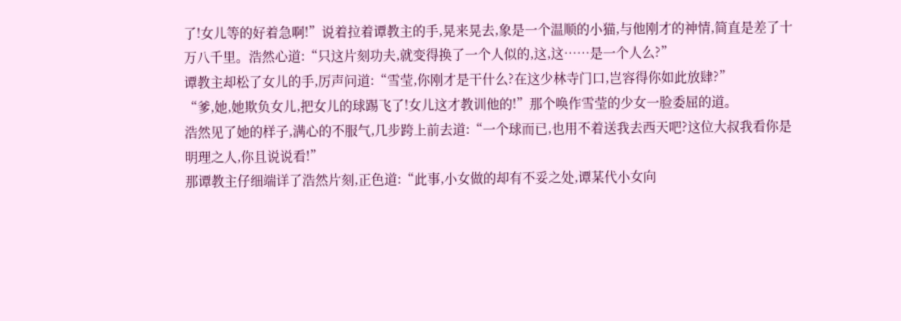了!女儿等的好着急啊!”说着拉着谭教主的手,晃来晃去,象是一个温顺的小猫,与他刚才的神情,简直是差了十万八千里。浩然心道:“只这片刻功夫,就变得换了一个人似的,这,这……是一个人么?”
谭教主却松了女儿的手,厉声问道:“雪莹,你刚才是干什么?在这少林寺门口,岂容得你如此放肆?”
“爹,她,她欺负女儿,把女儿的球踢飞了!女儿这才教训他的!”那个唤作雪莹的少女一脸委屈的道。
浩然见了她的样子,满心的不服气,几步跨上前去道:“一个球而已,也用不着送我去西天吧?这位大叔我看你是明理之人,你且说说看!”
那谭教主仔细端详了浩然片刻,正色道:“此事,小女做的却有不妥之处,谭某代小女向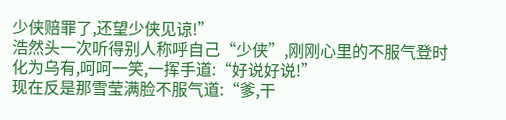少侠赔罪了,还望少侠见谅!”
浩然头一次听得别人称呼自己“少侠”,刚刚心里的不服气登时化为乌有,呵呵一笑,一挥手道:“好说好说!”
现在反是那雪莹满脸不服气道:“爹,干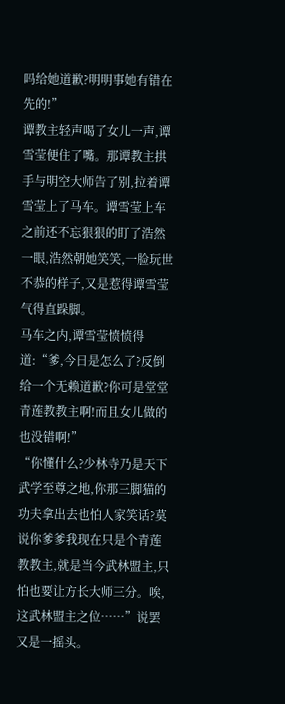吗给她道歉?明明事她有错在先的!”
谭教主轻声喝了女儿一声,谭雪莹便住了嘴。那谭教主拱手与明空大师告了别,拉着谭雪莹上了马车。谭雪莹上车之前还不忘狠狠的盯了浩然一眼,浩然朝她笑笑,一脸玩世不恭的样子,又是惹得谭雪莹气得直跺脚。
马车之内,谭雪莹愤愤得道:“爹,今日是怎么了?反倒给一个无赖道歉?你可是堂堂青莲教教主啊!而且女儿做的也没错啊!”
“你懂什么?少林寺乃是天下武学至尊之地,你那三脚猫的功夫拿出去也怕人家笑话?莫说你爹爹我现在只是个青莲教教主,就是当今武林盟主,只怕也要让方长大师三分。唉,这武林盟主之位……”说罢又是一摇头。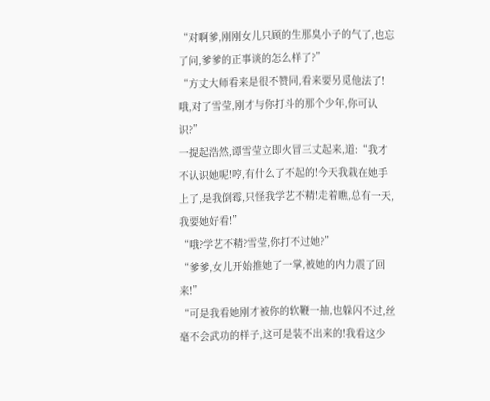“对啊爹,刚刚女儿只顾的生那臭小子的气了,也忘了问,爹爹的正事谈的怎么样了?”
“方丈大师看来是很不赞同,看来要另觅他法了!哦,对了雪莹,刚才与你打斗的那个少年,你可认识?”
一提起浩然,谭雪莹立即火冒三丈起来,道:“我才不认识她呢!哼,有什么了不起的!今天我栽在她手上了,是我倒霉,只怪我学艺不精!走着瞧,总有一天,我要她好看!”
“哦?学艺不精?雪莹,你打不过她?”
“爹爹,女儿开始推她了一掌,被她的内力震了回来!”
“可是我看她刚才被你的软鞭一抽,也躲闪不过,丝毫不会武功的样子,这可是装不出来的!我看这少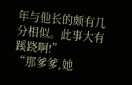年与他长的颇有几分相似。此事大有蹊跷啊!”
“那爹爹,她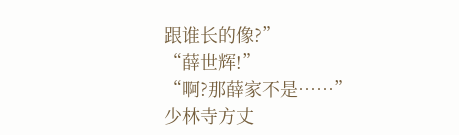跟谁长的像?”
“薛世辉!”
“啊?那薛家不是……”
少林寺方丈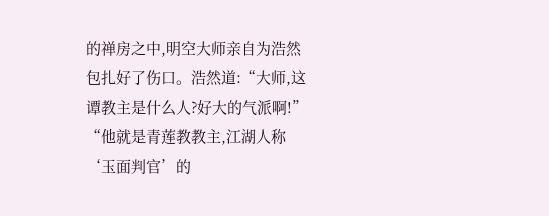的禅房之中,明空大师亲自为浩然包扎好了伤口。浩然道:“大师,这谭教主是什么人?好大的气派啊!”
“他就是青莲教教主,江湖人称‘玉面判官’的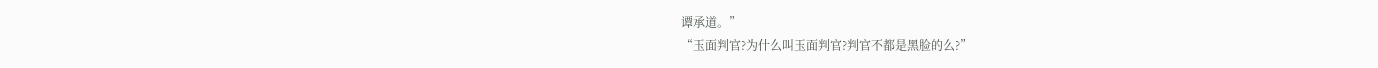谭承道。”
“玉面判官?为什么叫玉面判官?判官不都是黑脸的么?”